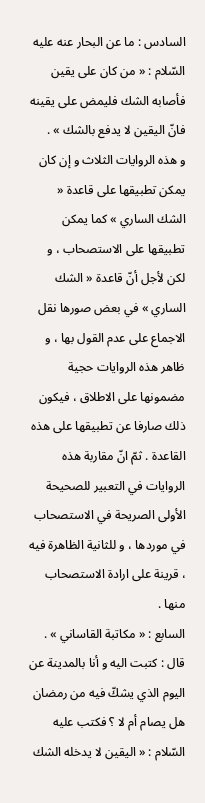السادس : ما عن البحار عنه عليه السّلام : « من كان على يقين فأصابه الشك فليمض على يقينه فانّ اليقين لا يدفع بالشك » .
و هذه الروايات الثلاث و إن كان يمكن تطبيقها على قاعدة « الشك الساري » كما يمكن تطبيقها على الاستصحاب ، و لكن لأجل أنّ قاعدة « الشك الساري » في بعض صورها نقل الاجماع على عدم القول بها ، و ظاهر هذه الروايات حجية مضمونها على الاطلاق ، فيكون ذلك صارفا عن تطبيقها على هذه القاعدة . ثمّ انّ مقاربة هذه الروايات في التعبير للصحيحة الأولى الصريحة في الاستصحاب في موردها ، و للثانية الظاهرة فيه ، قرينة على ارادة الاستصحاب منها .
السابع : « مكاتبة القاساني » . قال : كتبت اليه و أنا بالمدينة عن اليوم الذي يشكّ فيه من رمضان هل يصام أم لا ؟ فكتب عليه السّلام : « اليقين لا يدخله الشك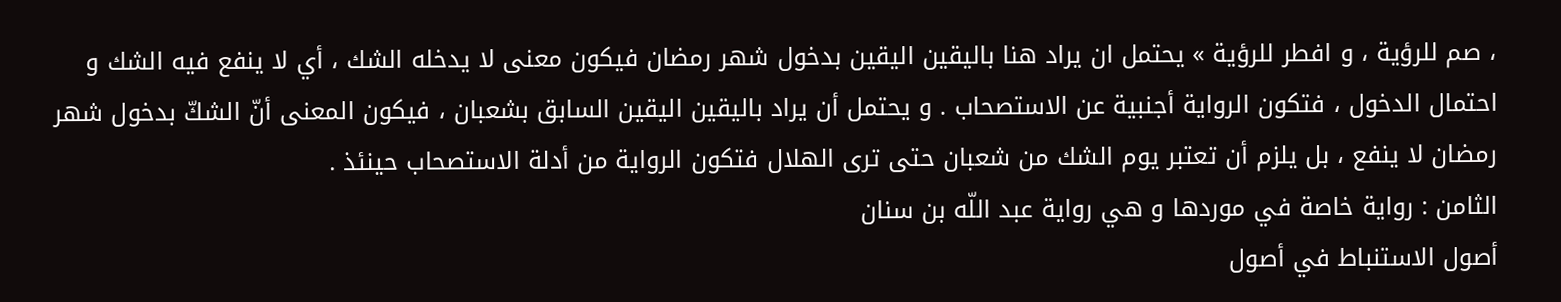، صم للرؤية ، و افطر للرؤية » يحتمل ان يراد هنا باليقين اليقين بدخول شهر رمضان فيكون معنى لا يدخله الشك ، أي لا ينفع فيه الشك و احتمال الدخول ، فتكون الرواية أجنبية عن الاستصحاب . و يحتمل أن يراد باليقين اليقين السابق بشعبان ، فيكون المعنى أنّ الشكّ بدخول شهر رمضان لا ينفع ، بل يلزم أن تعتبر يوم الشك من شعبان حتى ترى الهلال فتكون الرواية من أدلة الاستصحاب حينئذ .
الثامن : رواية خاصة في موردها و هي رواية عبد اللّه بن سنان
أصول الاستنباط في أصول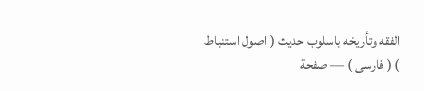الفقه وتأريخه باسلوب حديث ( اصول استنباط ) ( فارسى ) — صفحة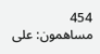454
مساهمون: على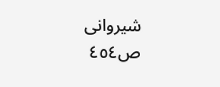شيروانى
ص٤٥٤